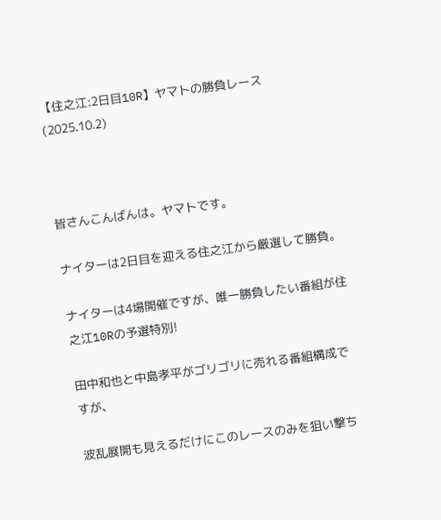【住之江:2日目10R】ヤマトの勝負レース(2025.10.2)



皆さんこんばんは。ヤマトです。

ナイターは2日目を迎える住之江から厳選して勝負。

ナイターは4場開催ですが、唯一勝負したい番組が住之江10Rの予選特別!

田中和也と中島孝平がゴリゴリに売れる番組構成ですが、

波乱展開も見えるだけにこのレースのみを狙い撃ち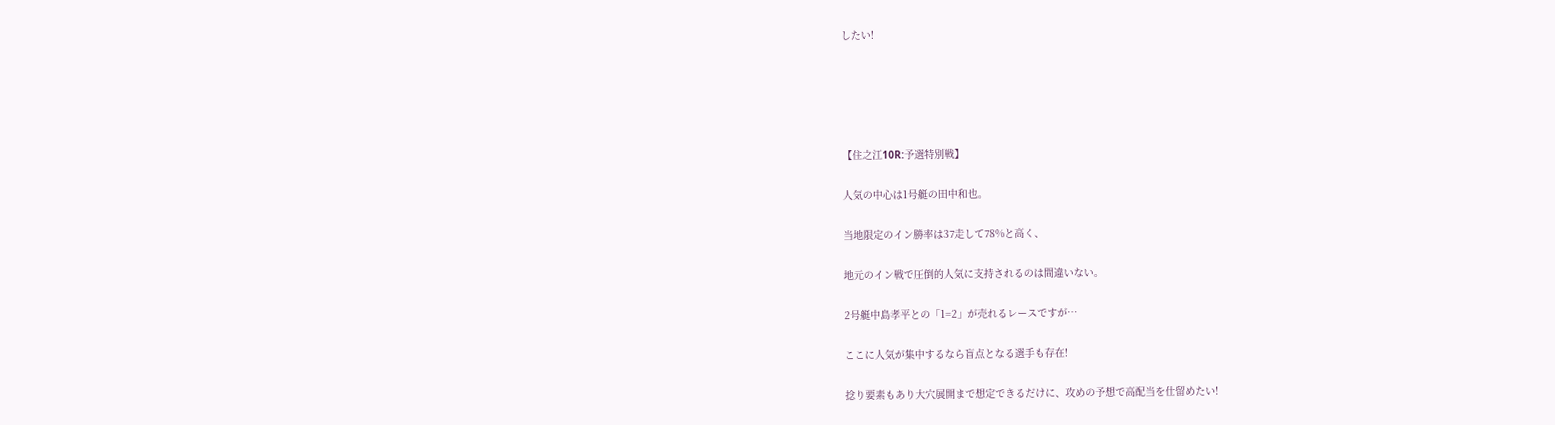したい!





【住之江10R:予選特別戦】

人気の中心は1号艇の田中和也。

当地限定のイン勝率は37走して78%と高く、

地元のイン戦で圧倒的人気に支持されるのは間違いない。

2号艇中島孝平との「1=2」が売れるレースですが…

ここに人気が集中するなら盲点となる選手も存在!

捻り要素もあり大穴展開まで想定できるだけに、攻めの予想で高配当を仕留めたい!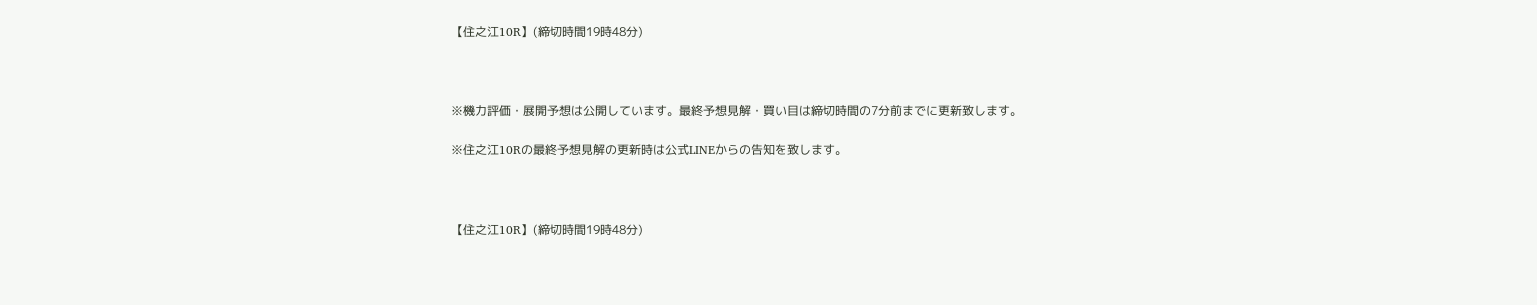【住之江10R】(締切時間19時48分)



※機力評価・展開予想は公開しています。最終予想見解・買い目は締切時間の7分前までに更新致します。

※住之江10Rの最終予想見解の更新時は公式LINEからの告知を致します。



【住之江10R】(締切時間19時48分)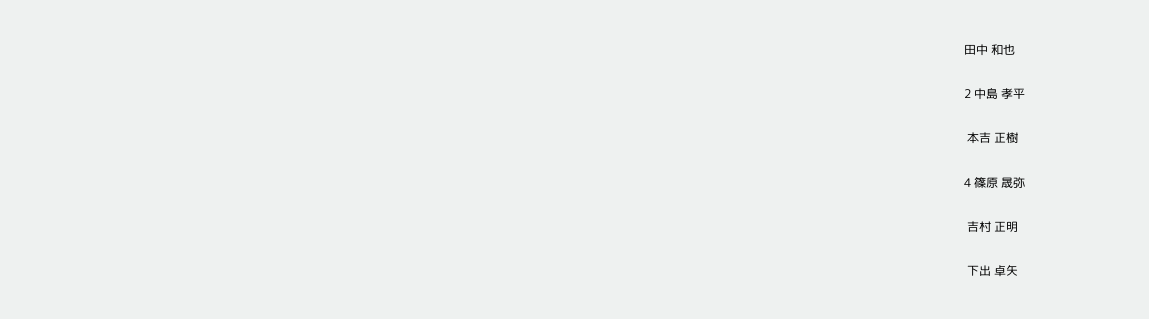田中 和也

2 中島 孝平

 本吉 正樹

4 篠原 晟弥

 吉村 正明

 下出 卓矢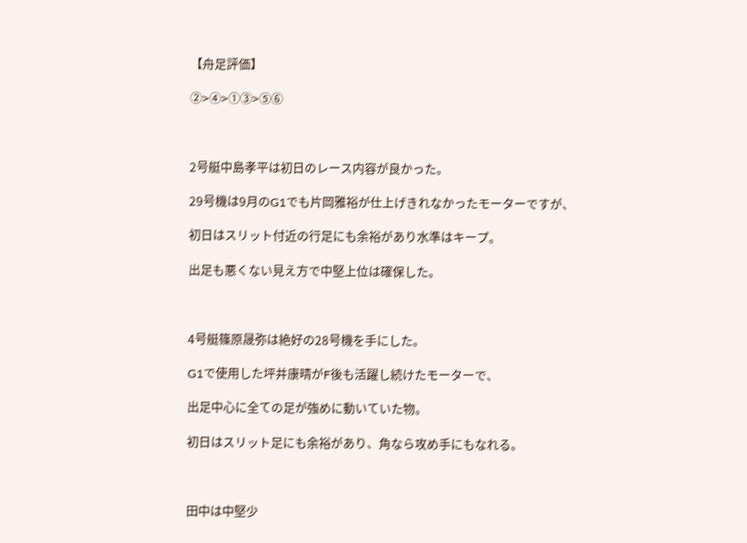【舟足評価】

②>④>①③>⑤⑥



2号艇中島孝平は初日のレース内容が良かった。

29号機は9月のG1でも片岡雅裕が仕上げきれなかったモーターですが、

初日はスリット付近の行足にも余裕があり水準はキープ。

出足も悪くない見え方で中堅上位は確保した。



4号艇篠原晟弥は絶好の28号機を手にした。

G1で使用した坪井康晴がF後も活躍し続けたモーターで、

出足中心に全ての足が強めに動いていた物。

初日はスリット足にも余裕があり、角なら攻め手にもなれる。



田中は中堅少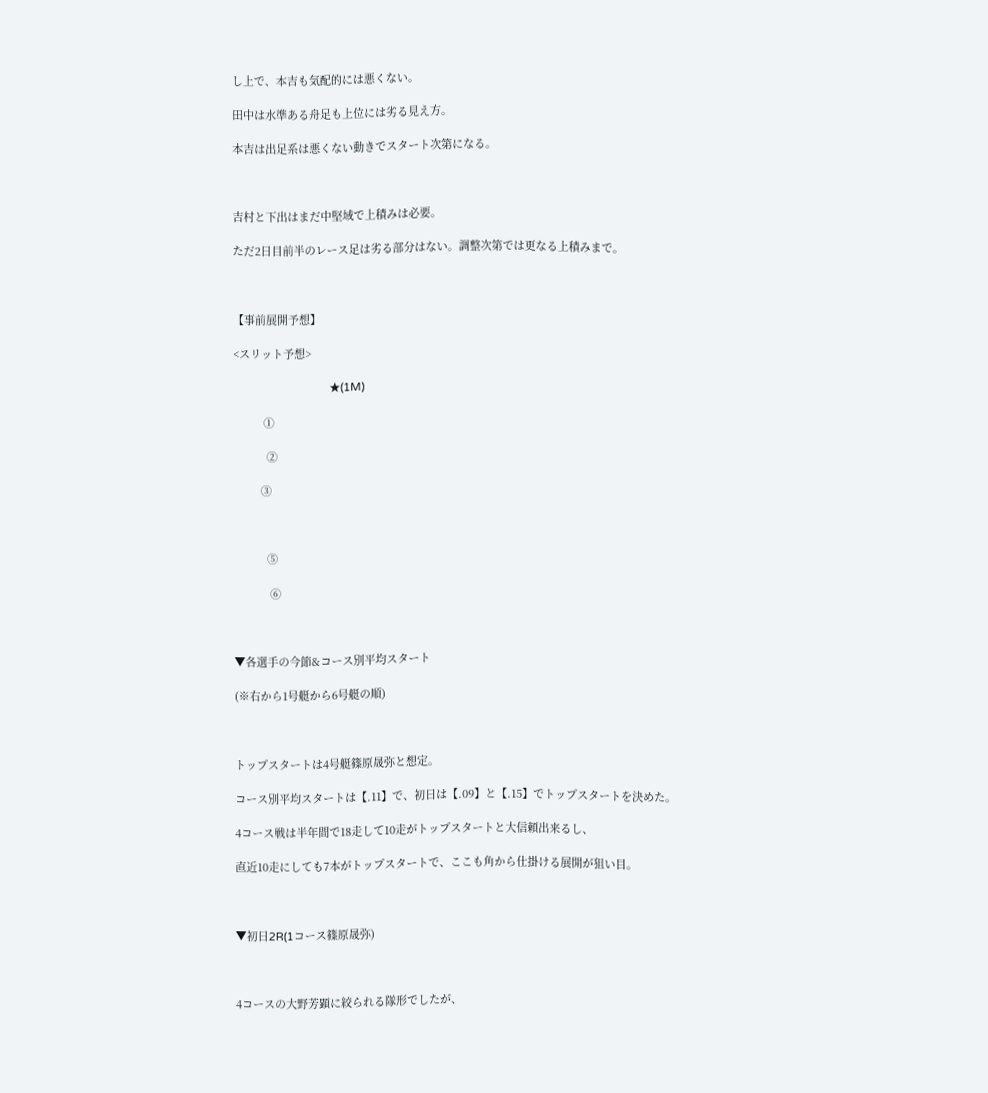し上で、本吉も気配的には悪くない。

田中は水準ある舟足も上位には劣る見え方。

本吉は出足系は悪くない動きでスタート次第になる。



吉村と下出はまだ中堅域で上積みは必要。

ただ2日目前半のレース足は劣る部分はない。調整次第では更なる上積みまで。



【事前展開予想】

<スリット予想>

                                ★(1M)

          ①

           ②

         ③



           ⑤

            ⑥



▼各選手の今節&コース別平均スタート

(※右から1号艇から6号艇の順)



トップスタートは4号艇篠原晟弥と想定。

コース別平均スタートは【.11】で、初日は【.09】と【.15】でトップスタートを決めた。

4コース戦は半年間で18走して10走がトップスタートと大信頼出来るし、

直近10走にしても7本がトップスタートで、ここも角から仕掛ける展開が狙い目。



▼初日2R(1コース篠原晟弥)



4コースの大野芳顕に絞られる隊形でしたが、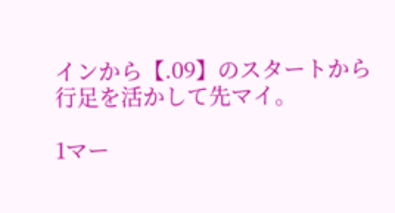インから【.09】のスタートから行足を活かして先マイ。

1マー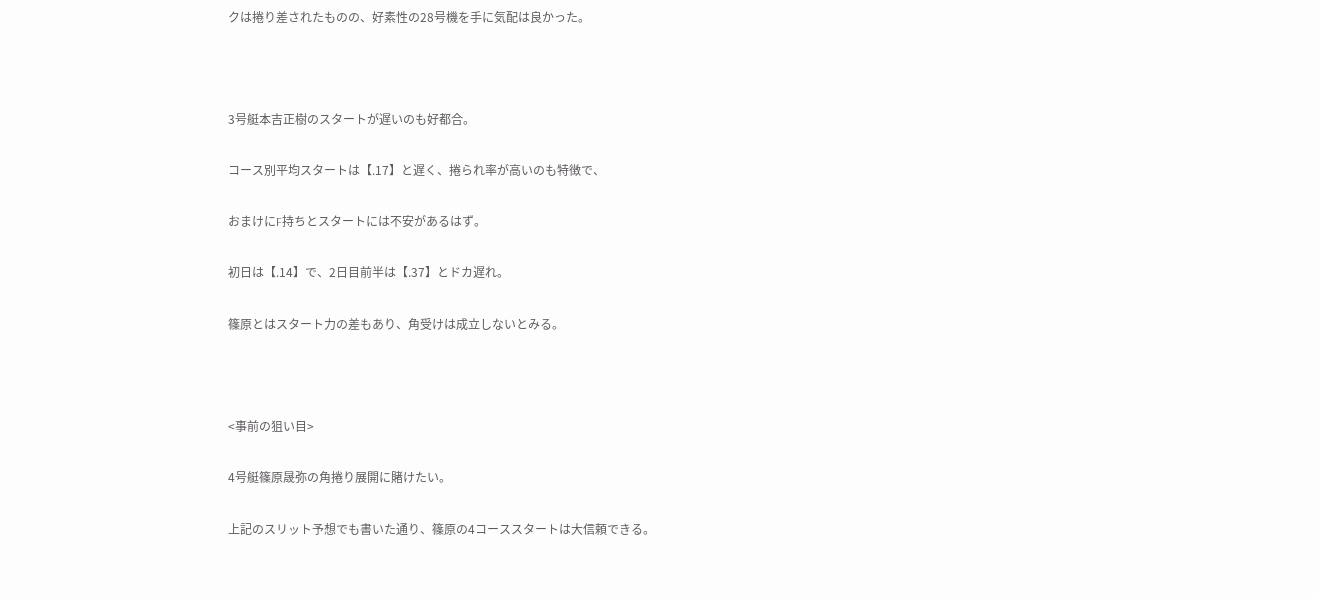クは捲り差されたものの、好素性の28号機を手に気配は良かった。



3号艇本吉正樹のスタートが遅いのも好都合。

コース別平均スタートは【.17】と遅く、捲られ率が高いのも特徴で、

おまけにF持ちとスタートには不安があるはず。

初日は【.14】で、2日目前半は【.37】とドカ遅れ。

篠原とはスタート力の差もあり、角受けは成立しないとみる。



<事前の狙い目>

4号艇篠原晟弥の角捲り展開に賭けたい。

上記のスリット予想でも書いた通り、篠原の4コーススタートは大信頼できる。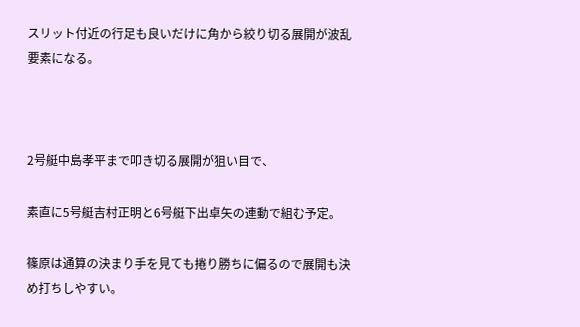スリット付近の行足も良いだけに角から絞り切る展開が波乱要素になる。



2号艇中島孝平まで叩き切る展開が狙い目で、

素直に5号艇吉村正明と6号艇下出卓矢の連動で組む予定。

篠原は通算の決まり手を見ても捲り勝ちに偏るので展開も決め打ちしやすい。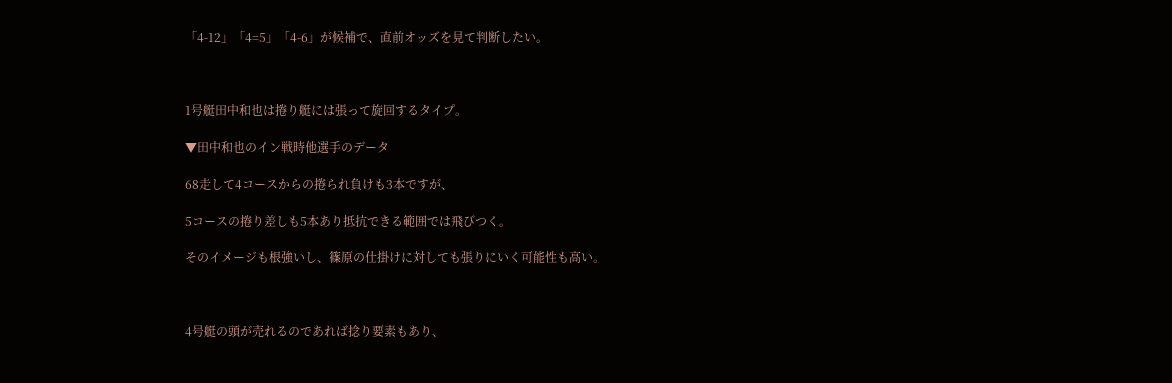「4-12」「4=5」「4-6」が候補で、直前オッズを見て判断したい。



1号艇田中和也は捲り艇には張って旋回するタイプ。

▼田中和也のイン戦時他選手のデータ

68走して4コースからの捲られ負けも3本ですが、

5コースの捲り差しも5本あり抵抗できる範囲では飛びつく。

そのイメージも根強いし、篠原の仕掛けに対しても張りにいく可能性も高い。



4号艇の頭が売れるのであれば捻り要素もあり、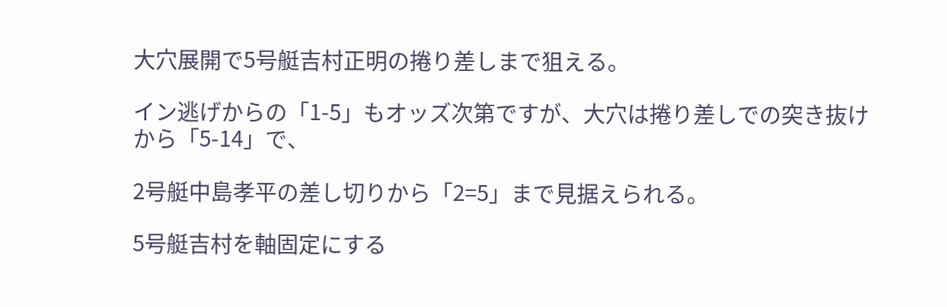大穴展開で5号艇吉村正明の捲り差しまで狙える。

イン逃げからの「1-5」もオッズ次第ですが、大穴は捲り差しでの突き抜けから「5-14」で、

2号艇中島孝平の差し切りから「2=5」まで見据えられる。

5号艇吉村を軸固定にする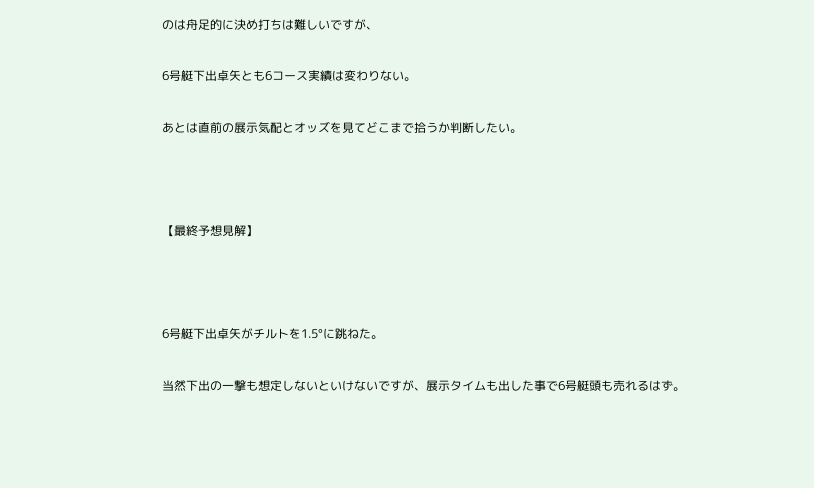のは舟足的に決め打ちは難しいですが、

6号艇下出卓矢とも6コース実績は変わりない。

あとは直前の展示気配とオッズを見てどこまで拾うか判断したい。



【最終予想見解】



6号艇下出卓矢がチルトを1.5°に跳ねた。

当然下出の一撃も想定しないといけないですが、展示タイムも出した事で6号艇頭も売れるはず。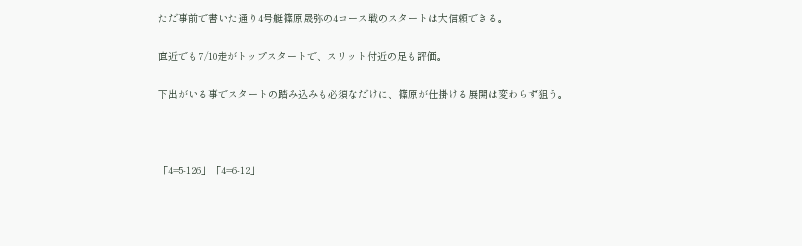ただ事前で書いた通り4号艇篠原晟弥の4コース戦のスタートは大信頼できる。

直近でも7/10走がトップスタートで、スリット付近の足も評価。

下出がいる事でスタートの踏み込みも必須なだけに、篠原が仕掛ける展開は変わらず狙う。



「4=5-126」「4=6-12」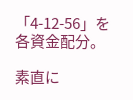「4-12-56」を各資金配分。

素直に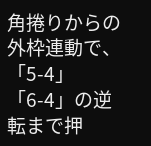角捲りからの外枠連動で、「5-4」「6-4」の逆転まで押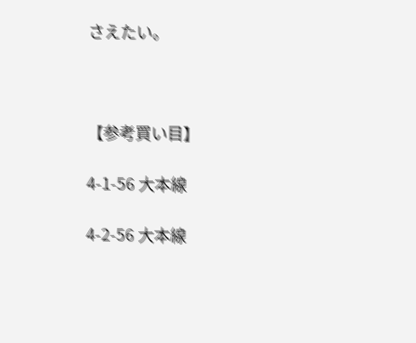さえたい。



【参考買い目】

4-1-56 大本線

4-2-56 大本線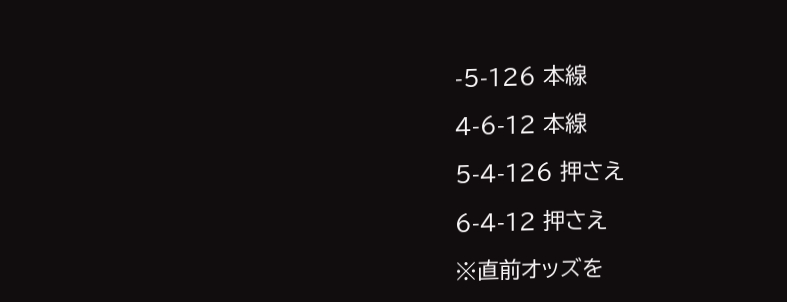-5-126 本線

4-6-12 本線

5-4-126 押さえ

6-4-12 押さえ

※直前オッズを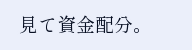見て資金配分。